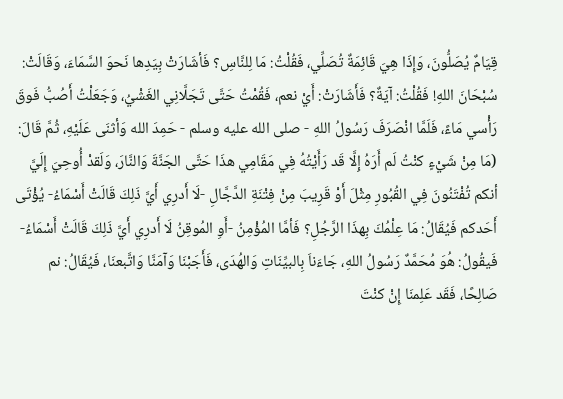قِيَامٌ يُصَلُّونَ، وَإِذَا هِيَ قَائِمَةٌ تُصَلِّي، فَقُلْتُ: مَا لِلنَّاسِ؟ فَأشَارَتْ بِيَدِها نَحوَ السَّمَاءَ، وَقَالَتْ: سُبْحَانَ اللهِ! فَقُلْتُ: آيَةٌ؟ فَأَشَارَتْ: أَيْ نعم، فَقُمْتُ حَتَّى تَجَلَّانِي الغَشْيُ، وَجَعَلْتُ أَصُبُّ فَوقَ رَأْسي مَاءً، فَلَمَّا انْصَرَفَ رَسُولُ اللهِ - صلى الله عليه وسلم - حَمِدَ الله وَأثنَى عَلَيْهِ، ثُمَّ قَالَ: (مَا مِنْ شَيْءٍ كنْتُ لَم أَرَهُ إِلَّا قَد رَأَيْتُهُ فِي مَقَامِي هذَا حَتَّى الجَنَّةَ وَالنَّارَ، وَلَقدْ أُوحِيَ إِلَيَّ أنكم تُفْتَنُونَ فِي القُبُورِ مِثْلَ أَوْ قَرِيبَ مِنْ فِتْنَةِ الدَّجَّالِ -لَا أَدرِي أَيَّ ذَلِكَ قَالَتْ أَسْمَاءُ- يُؤْتَى أَحَدكم فَيُقَالُ: مَا عِلْمُكَ بِهذَا الرَّجُلِ؟ فَأمَّا المُؤْمِنُ -أَوِ المُوقِنُ لَا أَدرِي أَيَّ ذَلِكَ قَالَتْ أَسْمَاءُ- فَيقُولُ: هُوَ مُحَمَّدٌ رَسُولُ اللهِ، جَاءَناَ بِالبيِّنَاتِ وَالهُدَى، فَأَجَبْنَا وَآمَنَّا وَاتَّبعنَا، فَيُقَالُ: نم صَالِحًا، فَقَد عَلِمنَا إِنْ كنْتَ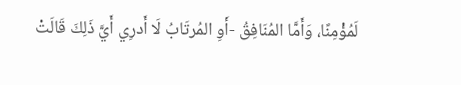لَمُؤْمِنًا، وَأَمَّا المُنَافِقُ -أَوِ المُرتَابُ لَا أَدرِي أَيَّ ذَلِكَ قَالَتْ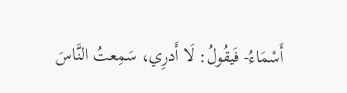أَسْمَاءُ- فَيقُولُ: لَا أَدرِي، سَمِعتُ النَّاسَ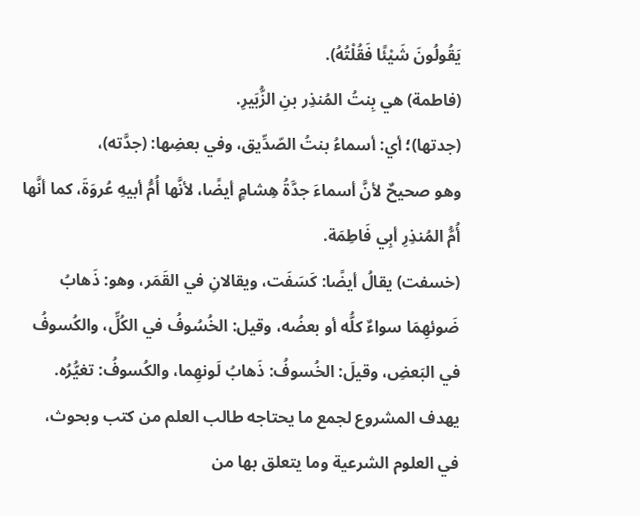يَقُولُونَ شَيْئًا فَقُلْتُهُ).
(فاطمة) هي بِنتُ المُنذِر بنِ الزُّبَيرِ.
(جدتها)؛ أي: أسماءُ بنتُ الصّدِّيق، وفي بعضِها: (جدَّته)،
وهو صحيحٌ لأنَّ أسماءَ جدَّةُ هِشامٍ أيضًا، لأنَّها أُمُّ أبيهِ عُروَةَ، كما أنَّها أُمُّ المُنذِرِ أبِي فَاطِمَة.
(خسفت) يقالُ أيضًا: كَسَفَت، ويقالانِ في القَمَر، وهو: ذَهابُ ضَوئهِمَا سواءٌ كلُّه أو بعضُه، وقيل: الخُسُوفُ في الكُلِّ، والكُسوفُ في البَعضِ، وقيلَ: الخُسوفُ: ذَهابُ لَونهِما، والكُسوفُ: تغيُّرُه.
يهدف المشروع لجمع ما يحتاجه طالب العلم من كتب وبحوث، في العلوم الشرعية وما يتعلق بها من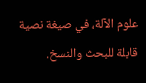علوم الآلة، في صيغة نصية قابلة للبحث والنسخ.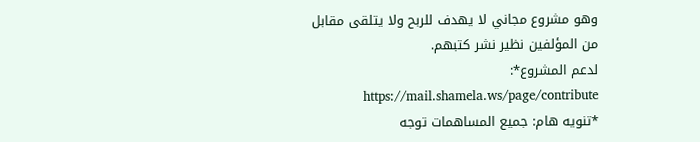وهو مشروع مجاني لا يهدف للربح ولا يتلقى مقابل من المؤلفين نظير نشر كتبهم.
لدعم المشروع*: https://mail.shamela.ws/page/contribute
*تنويه هام: جميع المساهمات توجه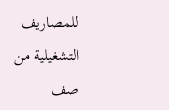للمصاريف التشغيلية من صف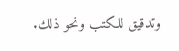وتدقيق للكتب ونحو ذلك.